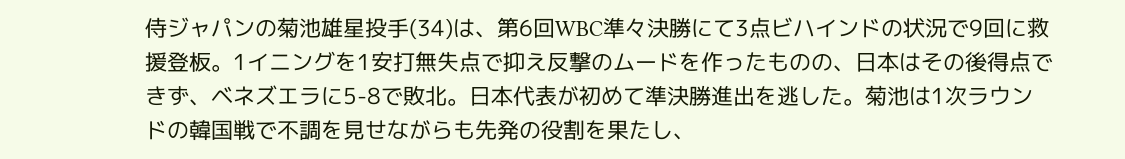侍ジャパンの菊池雄星投手(34)は、第6回WBC準々決勝にて3点ビハインドの状況で9回に救援登板。1イニングを1安打無失点で抑え反撃のムードを作ったものの、日本はその後得点できず、ベネズエラに5-8で敗北。日本代表が初めて準決勝進出を逃した。菊池は1次ラウンドの韓国戦で不調を見せながらも先発の役割を果たし、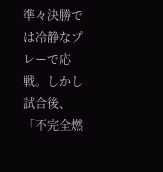準々決勝では冷静なプレーで応戦。しかし試合後、「不完全燃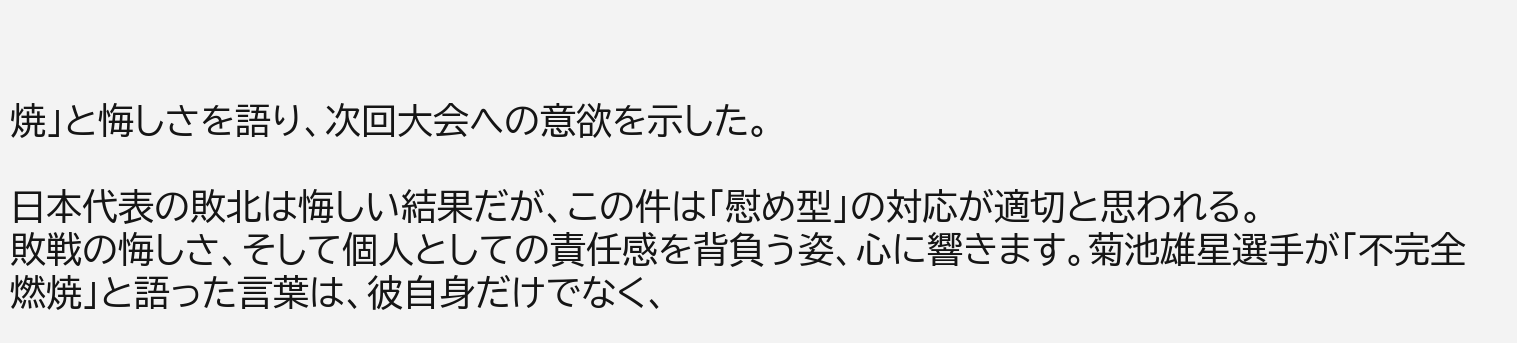焼」と悔しさを語り、次回大会への意欲を示した。

日本代表の敗北は悔しい結果だが、この件は「慰め型」の対応が適切と思われる。
敗戦の悔しさ、そして個人としての責任感を背負う姿、心に響きます。菊池雄星選手が「不完全燃焼」と語った言葉は、彼自身だけでなく、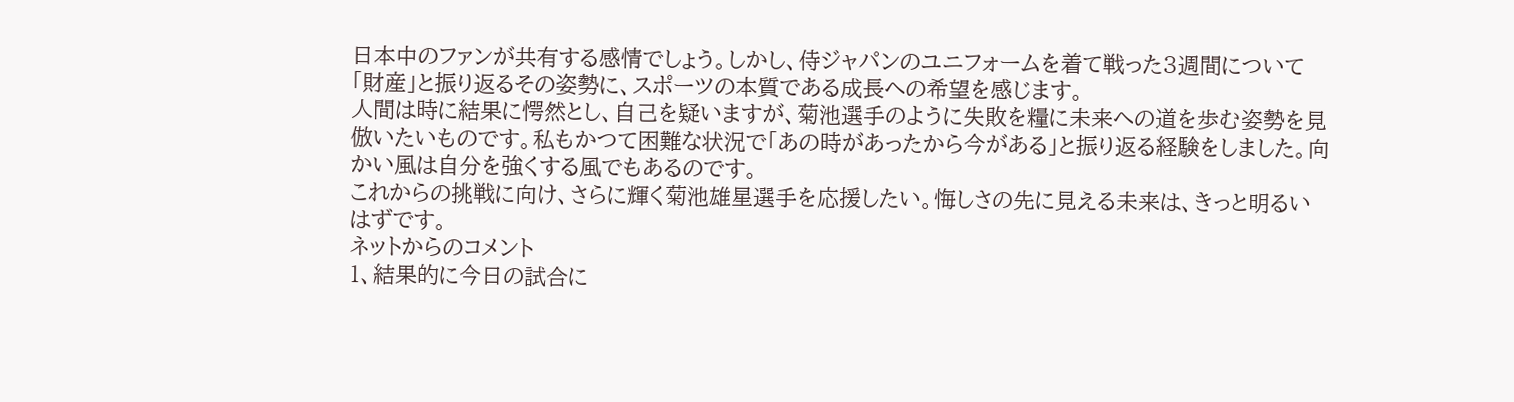日本中のファンが共有する感情でしょう。しかし、侍ジャパンのユニフォームを着て戦った3週間について「財産」と振り返るその姿勢に、スポーツの本質である成長への希望を感じます。
人間は時に結果に愕然とし、自己を疑いますが、菊池選手のように失敗を糧に未来への道を歩む姿勢を見倣いたいものです。私もかつて困難な状況で「あの時があったから今がある」と振り返る経験をしました。向かい風は自分を強くする風でもあるのです。
これからの挑戦に向け、さらに輝く菊池雄星選手を応援したい。悔しさの先に見える未来は、きっと明るいはずです。
ネットからのコメント
1、結果的に今日の試合に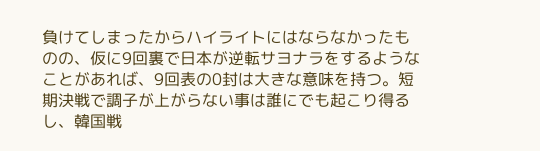負けてしまったからハイライトにはならなかったものの、仮に9回裏で日本が逆転サヨナラをするようなことがあれば、9回表の0封は大きな意味を持つ。短期決戦で調子が上がらない事は誰にでも起こり得るし、韓国戦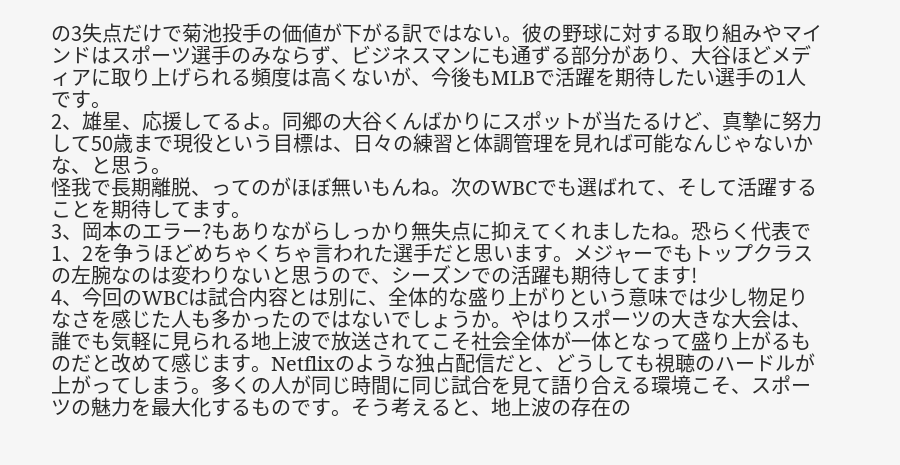の3失点だけで菊池投手の価値が下がる訳ではない。彼の野球に対する取り組みやマインドはスポーツ選手のみならず、ビジネスマンにも通ずる部分があり、大谷ほどメディアに取り上げられる頻度は高くないが、今後もMLBで活躍を期待したい選手の1人です。
2、雄星、応援してるよ。同郷の大谷くんばかりにスポットが当たるけど、真摯に努力して50歳まで現役という目標は、日々の練習と体調管理を見れば可能なんじゃないかな、と思う。
怪我で長期離脱、ってのがほぼ無いもんね。次のWBCでも選ばれて、そして活躍することを期待してます。
3、岡本のエラー?もありながらしっかり無失点に抑えてくれましたね。恐らく代表で1、2を争うほどめちゃくちゃ言われた選手だと思います。メジャーでもトップクラスの左腕なのは変わりないと思うので、シーズンでの活躍も期待してます!
4、今回のWBCは試合内容とは別に、全体的な盛り上がりという意味では少し物足りなさを感じた人も多かったのではないでしょうか。やはりスポーツの大きな大会は、誰でも気軽に見られる地上波で放送されてこそ社会全体が一体となって盛り上がるものだと改めて感じます。Netflixのような独占配信だと、どうしても視聴のハードルが上がってしまう。多くの人が同じ時間に同じ試合を見て語り合える環境こそ、スポーツの魅力を最大化するものです。そう考えると、地上波の存在の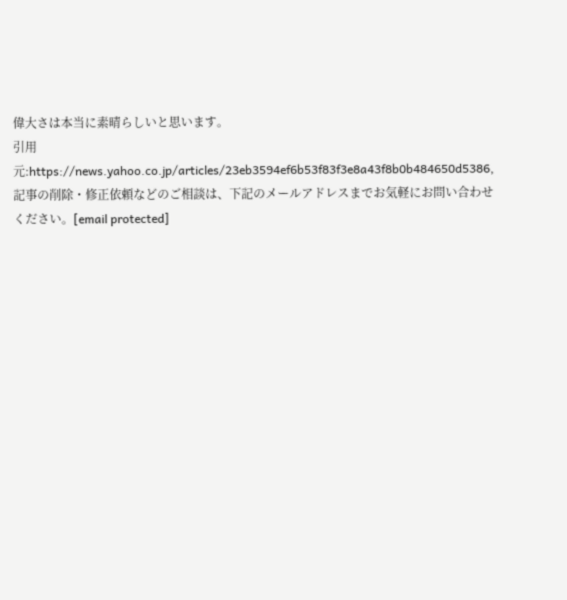偉大さは本当に素晴らしいと思います。
引用元:https://news.yahoo.co.jp/articles/23eb3594ef6b53f83f3e8a43f8b0b484650d5386,記事の削除・修正依頼などのご相談は、下記のメールアドレスまでお気軽にお問い合わせください。[email protected]